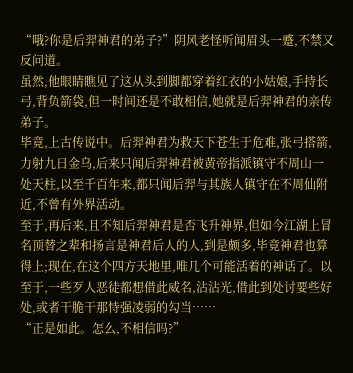“哦?你是后羿神君的弟子?”阴风老怪听闻眉头一蹙,不禁又反问道。
虽然,他眼睛瞧见了这从头到脚都穿着红衣的小姑娘,手持长弓,背负箭袋,但一时间还是不敢相信,她就是后羿神君的亲传弟子。
毕竟,上古传说中。后羿神君为救天下苍生于危难,张弓搭箭,力射九日金乌,后来只闻后羿神君被黄帝指派镇守不周山一处天柱,以至千百年来,都只闻后羿与其族人镇守在不周仙附近,不曾有外界活动。
至于,再后来,且不知后羿神君是否飞升神界,但如今江湖上冒名顶替之辈和扬言是神君后人的人,到是颇多,毕竟神君也算得上;现在,在这个四方天地里,唯几个可能活着的神话了。以至于,一些歹人恶徒都想借此威名,沾沾光,借此到处讨要些好处,或者干脆干那恃强凌弱的勾当……
“正是如此。怎么,不相信吗?”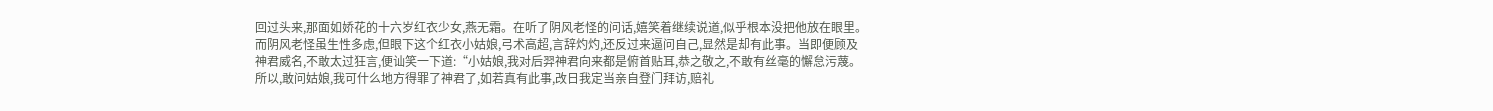回过头来,那面如娇花的十六岁红衣少女,燕无霜。在听了阴风老怪的问话,嬉笑着继续说道,似乎根本没把他放在眼里。
而阴风老怪虽生性多虑,但眼下这个红衣小姑娘,弓术高超,言辞灼灼,还反过来逼问自己,显然是却有此事。当即便顾及神君威名,不敢太过狂言,便讪笑一下道:“小姑娘,我对后羿神君向来都是俯首贴耳,恭之敬之,不敢有丝毫的懈怠污蔑。所以,敢问姑娘,我可什么地方得罪了神君了,如若真有此事,改日我定当亲自登门拜访,赔礼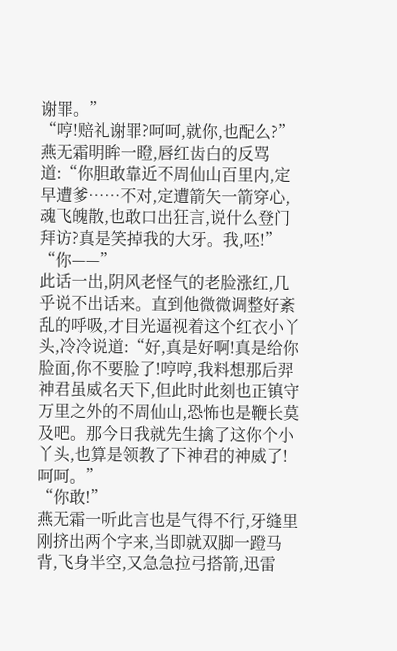谢罪。”
“哼!赔礼谢罪?呵呵,就你,也配么?”燕无霜明眸一瞪,唇红齿白的反骂道:“你胆敢靠近不周仙山百里内,定早遭爹……不对,定遭箭矢一箭穿心,魂飞魄散,也敢口出狂言,说什么登门拜访?真是笑掉我的大牙。我,呸!”
“你——”
此话一出,阴风老怪气的老脸涨红,几乎说不出话来。直到他微微调整好紊乱的呼吸,才目光逼视着这个红衣小丫头,冷冷说道:“好,真是好啊!真是给你脸面,你不要脸了!哼哼,我料想那后羿神君虽威名天下,但此时此刻也正镇守万里之外的不周仙山,恐怖也是鞭长莫及吧。那今日我就先生擒了这你个小丫头,也算是领教了下神君的神威了!呵呵。”
“你敢!”
燕无霜一听此言也是气得不行,牙缝里刚挤出两个字来,当即就双脚一蹬马背,飞身半空,又急急拉弓搭箭,迅雷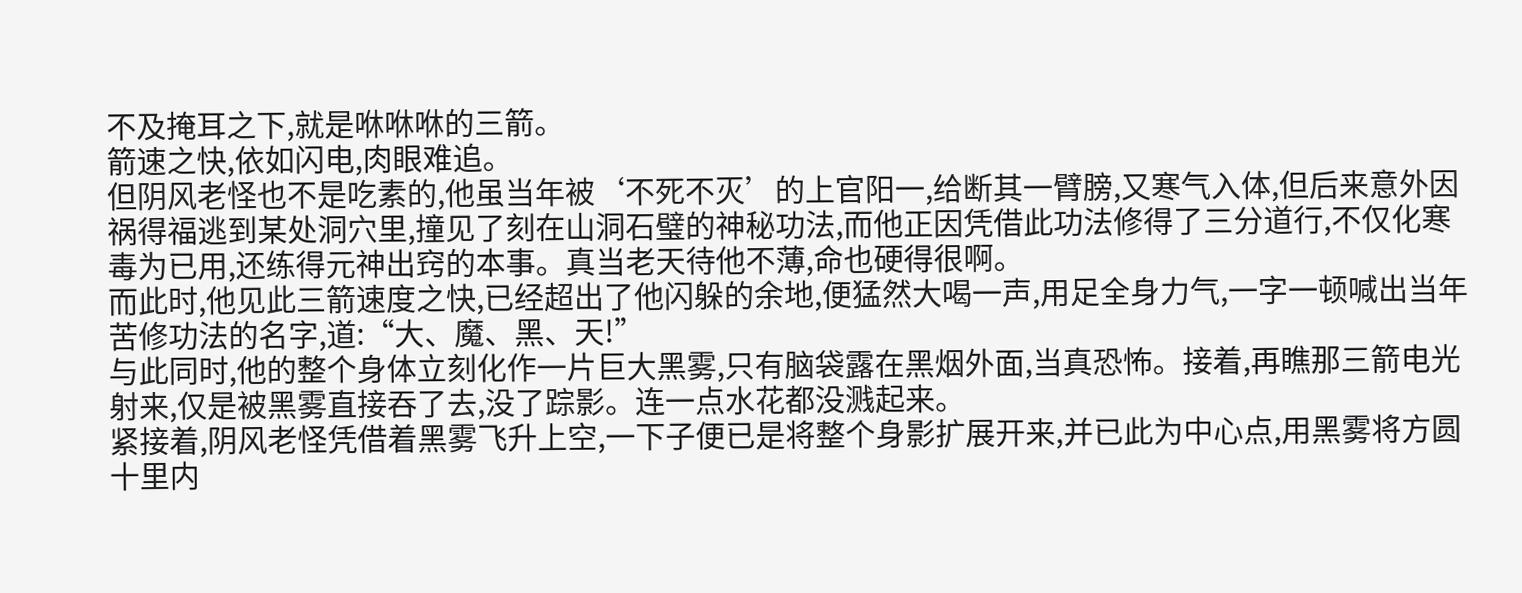不及掩耳之下,就是咻咻咻的三箭。
箭速之快,依如闪电,肉眼难追。
但阴风老怪也不是吃素的,他虽当年被‘不死不灭’的上官阳一,给断其一臂膀,又寒气入体,但后来意外因祸得福逃到某处洞穴里,撞见了刻在山洞石璧的神秘功法,而他正因凭借此功法修得了三分道行,不仅化寒毒为已用,还练得元神出窍的本事。真当老天待他不薄,命也硬得很啊。
而此时,他见此三箭速度之快,已经超出了他闪躲的余地,便猛然大喝一声,用足全身力气,一字一顿喊出当年苦修功法的名字,道:“大、魔、黑、天!”
与此同时,他的整个身体立刻化作一片巨大黑雾,只有脑袋露在黑烟外面,当真恐怖。接着,再瞧那三箭电光射来,仅是被黑雾直接吞了去,没了踪影。连一点水花都没溅起来。
紧接着,阴风老怪凭借着黑雾飞升上空,一下子便已是将整个身影扩展开来,并已此为中心点,用黑雾将方圆十里内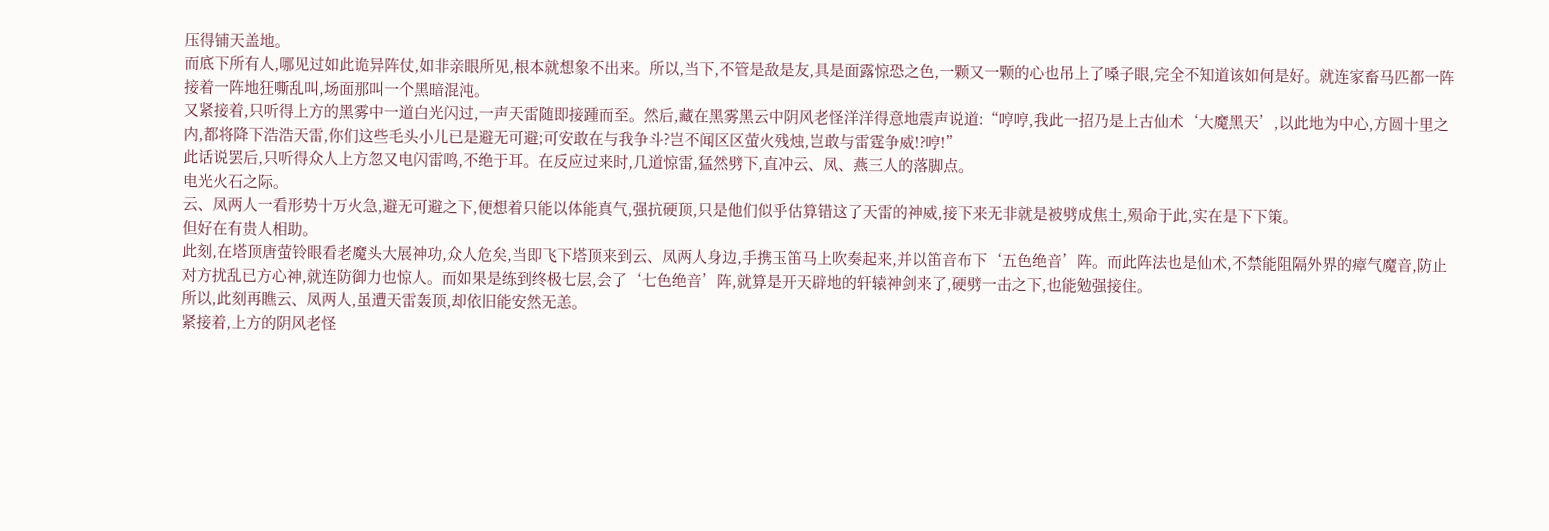压得铺天盖地。
而底下所有人,哪见过如此诡异阵仗,如非亲眼所见,根本就想象不出来。所以,当下,不管是敌是友,具是面露惊恐之色,一颗又一颗的心也吊上了嗓子眼,完全不知道该如何是好。就连家畜马匹都一阵接着一阵地狂嘶乱叫,场面那叫一个黑暗混沌。
又紧接着,只听得上方的黑雾中一道白光闪过,一声天雷随即接踵而至。然后,藏在黑雾黑云中阴风老怪洋洋得意地震声说道:“哼哼,我此一招乃是上古仙术‘大魔黑天’,以此地为中心,方圆十里之内,都将降下浩浩天雷,你们这些毛头小儿已是避无可避;可安敢在与我争斗?岂不闻区区萤火残烛,岂敢与雷霆争威!?哼!”
此话说罢后,只听得众人上方忽又电闪雷鸣,不绝于耳。在反应过来时,几道惊雷,猛然劈下,直冲云、凤、燕三人的落脚点。
电光火石之际。
云、凤两人一看形势十万火急,避无可避之下,便想着只能以体能真气,强抗硬顶,只是他们似乎估算错这了天雷的神威,接下来无非就是被劈成焦土,殒命于此,实在是下下策。
但好在有贵人相助。
此刻,在塔顶唐萤铃眼看老魔头大展神功,众人危矣,当即飞下塔顶来到云、凤两人身边,手携玉笛马上吹奏起来,并以笛音布下‘五色绝音’阵。而此阵法也是仙术,不禁能阻隔外界的瘴气魔音,防止对方扰乱已方心神,就连防御力也惊人。而如果是练到终极七层,会了‘七色绝音’阵,就算是开天辟地的轩辕神剑来了,硬劈一击之下,也能勉强接住。
所以,此刻再瞧云、凤两人,虽遭天雷轰顶,却依旧能安然无恙。
紧接着,上方的阴风老怪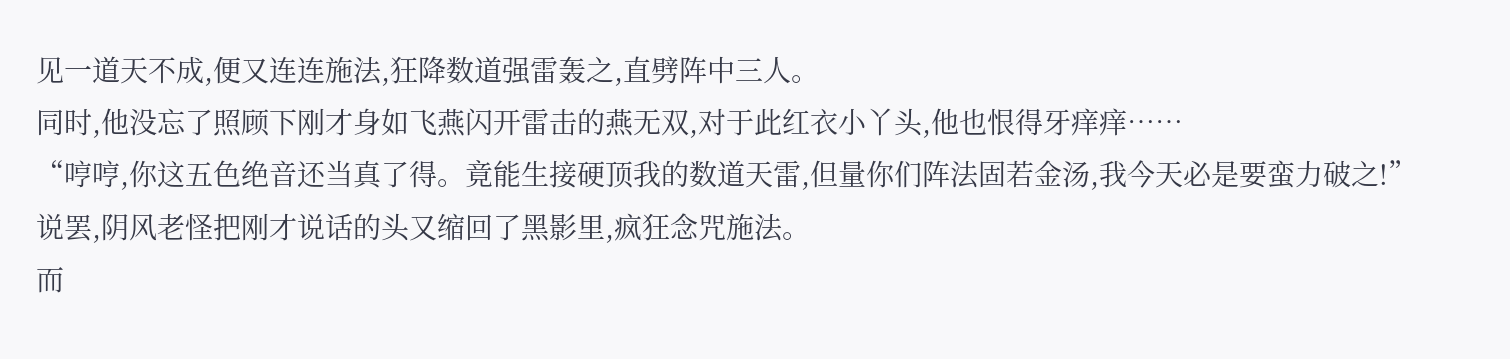见一道天不成,便又连连施法,狂降数道强雷轰之,直劈阵中三人。
同时,他没忘了照顾下刚才身如飞燕闪开雷击的燕无双,对于此红衣小丫头,他也恨得牙痒痒……
“哼哼,你这五色绝音还当真了得。竟能生接硬顶我的数道天雷,但量你们阵法固若金汤,我今天必是要蛮力破之!”
说罢,阴风老怪把刚才说话的头又缩回了黑影里,疯狂念咒施法。
而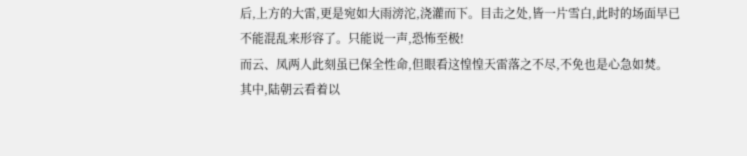后,上方的大雷,更是宛如大雨滂沱,浇灌而下。目击之处,皆一片雪白,此时的场面早已不能混乱来形容了。只能说一声,恐怖至极!
而云、凤两人此刻虽已保全性命,但眼看这惶惶天雷落之不尽,不免也是心急如焚。
其中,陆朝云看着以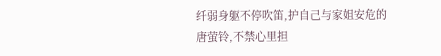纤弱身躯不停吹笛,护自己与家姐安危的唐萤铃,不禁心里担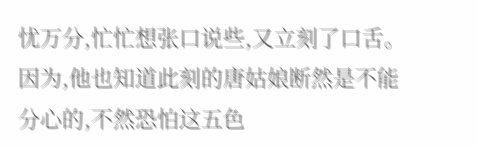忧万分,忙忙想张口说些,又立刻了口舌。因为,他也知道此刻的唐姑娘断然是不能分心的,不然恐怕这五色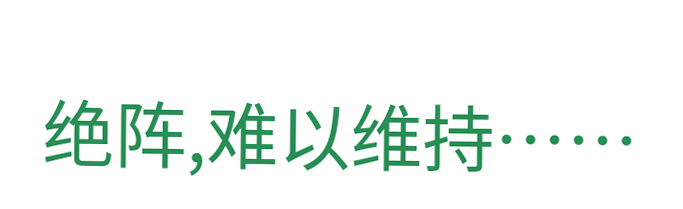绝阵,难以维持……